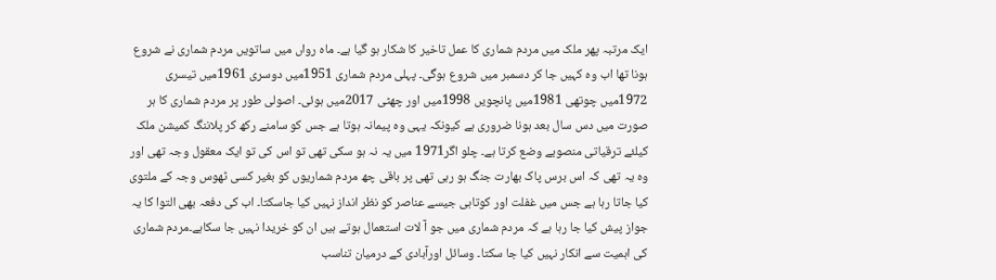ایک مرتبہ پھر ملک میں مردم شماری کا عمل تاخیر کا شکار ہو گیا ہے۔ ماہ رواں میں ساتویں مردم شماری نے شروع ہونا تھا اب وہ کہیں جا کر دسمبر میں شروع ہوگی۔ پہلی مردم شماری 1951میں دوسری 1961میں تیسری 1972میں چوتھی 1981میں پانچویں 1998میں اور چھٹی 2017میں ہوئی۔ اصولی طور پر مردم شماری کا ہر صورت میں دس سال بعد ہونا ضروری ہے کیونکہ یہی وہ پیمانہ ہوتا ہے جس کو سامنے رکھ کر پلاننگ کمیشن ملک کیلئے ترقیاتی منصوبے وضع کرتا ہے۔ چلو اگر1971 میں یہ نہ ہو سکی تھی تو اس کی تو ایک معقول وجہ تھی اور وہ یہ تھی کہ اس برس پاک بھارت جنگ ہو رہی تھی پر باقی چھ مردم شماریوں کو بغیر کسی ٹھوس وجہ کے ملتوی کیا جاتا رہا ہے جس میں غفلت اور کوتاہی جیسے عناصر کو نظر انداز نہیں کیا جاسکتا۔ اب کی دفعہ بھی التوا کا یہ جواز پیش کیا جا رہا ہے کہ مردم شماری میں جو آ لات استعمال ہوتے ہیں ان کو خریدا نہیں جا سکاہے۔مردم شماری کی اہمیت سے انکار نہیں کیا جا سکتا۔ وسائل اورآبادی کے درمیان تناسب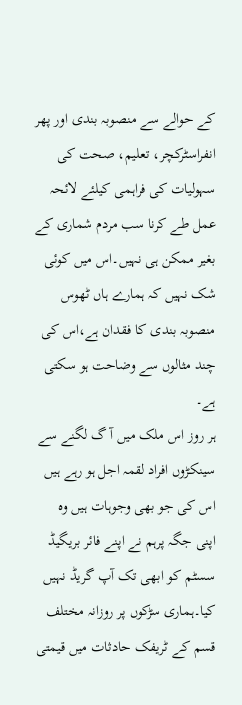کے حوالے سے منصوبہ بندی اور پھر انفراسٹرکچر، تعلیم، صحت کی سہولیات کی فراہمی کیلئے لائحہ عمل طے کرنا سب مردم شماری کے بغیر ممکن ہی نہیں۔اس میں کوئی شک نہیں کہ ہمارے ہاں ٹھوس منصوبہ بندی کا فقدان ہے،اس کی چند مثالوں سے وضاحت ہو سکتی ہے۔
ہر روز اس ملک میں آ گ لگنے سے سینکڑوں افراد لقمہ اجل ہو رہے ہیں اس کی جو بھی وجوہات ہیں وہ اپنی جگہ پرہم نے اپنے فائر بریگیڈ سسٹم کو ابھی تک آپ گریڈ نہیں کیا۔ہماری سڑکوں پر روزانہ مختلف قسم کے ٹریفک حادثات میں قیمتی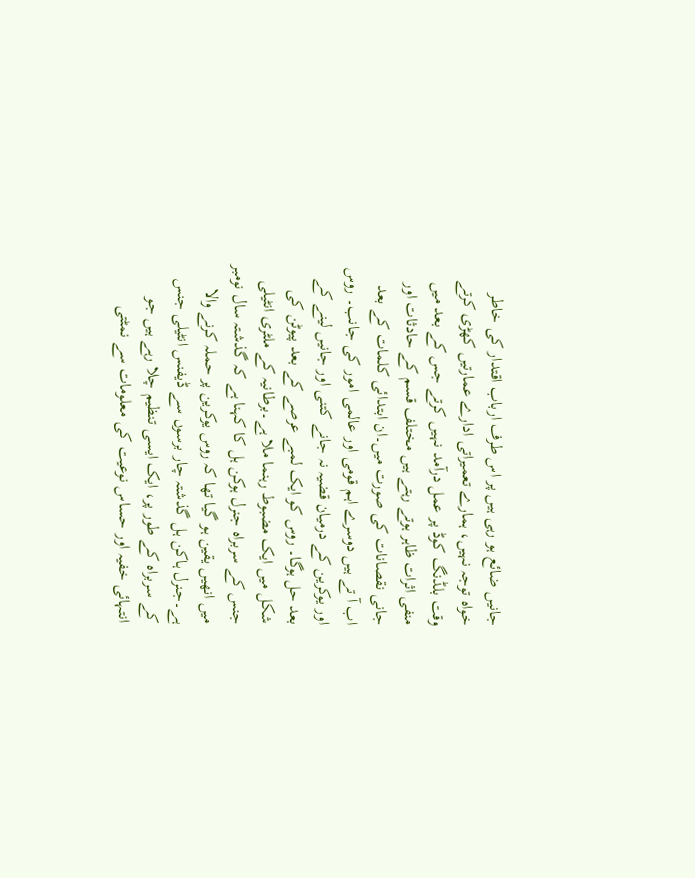جانیں ضائع ہو رہی ہیں پر اس طرف ارباب اقتدار کی خاطر خواہ توجہ نہیں، ہمارے تعمیراتی ادارے عمارتیں کھڑی کرتے وقت بلڈنگ کوڈ پر عمل درآمد نہیں کرتے جس کے بعد میں منفی اثرات ظاہر ہوتے رہتے ہیں مختلف قسم کے حادثات اور جانی نقصانات کی صورت میں۔ان ابتدائی کلمات کے بعد اب آ تے ہیں دوسرے اہم قومی اور عالمی امور کی جانب۔ روس اور یوکرین کے درمیان قضیہ نہ جانے کتنی اور جانیں لینے کے بعد حل ہوگا۔ روس کو ایک لمبے عرصے کے بعد پیوٹن کی شکل میں ایک مضبوط رہنما ملا ہے۔برطانیہ کے ملٹری انٹیلی جنس کے سربراہ جنرل ہوکن ہل کا کہنا ہے کہ گذشتہ سال نومبر میں انھیں یقین ہو گیا تھا کہ روس یوکرین پر حملہ کرنے والا ہے۔جنرل ہاکن ہل گذشتہ چار برسوں سے ڈیفنس انٹیلی جنس کے سربراہ کے طور پر، ایک ایسی تنظیم چلا رہے ہیں جو انتہائی خفیہ اور حساس نوعیت کی معلومات سے نمٹتی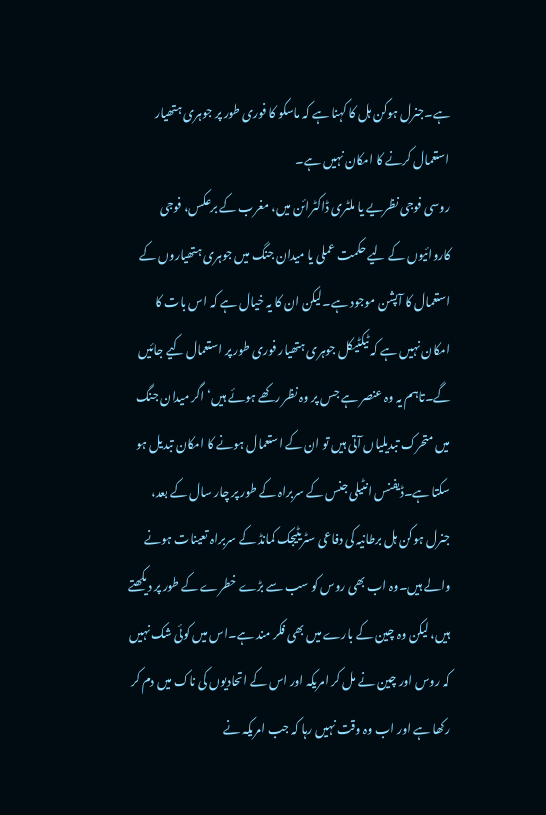ہے۔جنرل ہوکن ہل کا کہنا ہے کہ ماسکو کا فوری طور پر جوہری ہتھیار استعمال کرنے کا امکان نہیں ہے۔
روسی فوجی نظریے یا ملٹری ڈاکٹرائن میں، مغرب کے برعکس، فوجی کاروائیوں کے لیے حکمت عملی یا میدان جنگ میں جوہری ہتھیاروں کے استعمال کا آپشن موجود ہے۔لیکن ان کا یہ خیال ہے کہ اس بات کا امکان نہیں ہے کہ ٹیکٹیکل جوہری ہتھیار فوری طور پر استعمال کیے جائیں گے۔تاہم یہ وہ عنصر ہے جس پر وہ نظر رکھے ہوئے ہیں‘ اگر میدان جنگ میں متحرک تبدیلیاں آتی ہیں تو ان کے استعمال ہونے کا امکان تبدیل ہو سکتا ہے۔ڈیفنس انٹیلی جنس کے سربراہ کے طور پر چار سال کے بعد، جنرل ہوکن ہل برطانیہ کی دفاعی سٹریٹیجک کمانڈ کے سربراہ تعینات ہونے والے ہیں۔وہ اب بھی روس کو سب سے بڑے خطرے کے طور پر دیکھتے ہیں، لیکن وہ چین کے بارے میں بھی فکر مند ہے۔اس میں کوئی شک نہیں کہ روس اور چین نے مل کر امریکہ اور اس کے اتحادیوں کی ناک میں دم کر رکھا ہے اور اب وہ وقت نہیں رہا کہ جب امریکہ نے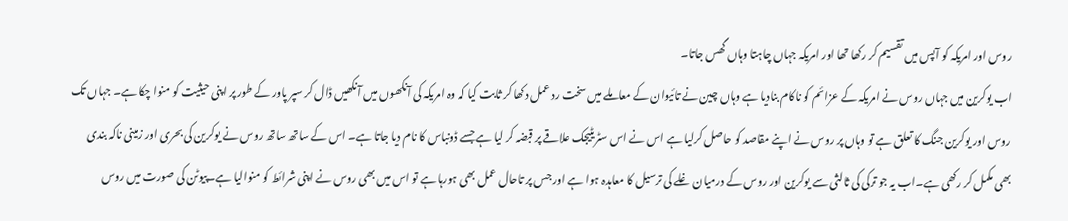روس اور امریکہ کو آپس میں تقسیم کر رکھا تھا اور امریکہ جہاں چاہتا وہاں گھس جاتا۔
اب یوکرین میں جہاں روس نے امریکہ کے عزائم کو ناکام بنادیا ہے وہاں چین نے تائیوان کے معاملے میں سخت رد عمل دکھا کر ثابت کیا کہ وہ امریکہ کی آنکھوں میں آنکھیں ڈال کر سپر پاور کے طور پر اپنی حیثیت کو منوا چکا ہے۔ جہاں تک روس اور یوکرین جنگ کا تعلق ہے تو وہاں پر روس نے اپنے مقاصد کو حاصل کرلیا ہے اس نے اس سٹریٹیجک علاقے پر قبضہ کر لیا ہے جسے ڈونباس کا نام دیا جاتا ہے۔ اس کے ساتھ ساتھ روس نے یوکرین کی بحری اور زمینی ناکہ بندی بھی مکمل کر رکھی ہے۔اب یہ جو ترکی کی ثالثی سے یوکرین اور روس کے درمیان غلے کی ترسیل کا معاہدہ ہوا ہے اور جس پر تاحال عمل بھی ہورہا ہے تو اس میں بھی روس نے اپنی شرائط کو منوالیا ہے۔پیوٹن کی صورت میں روس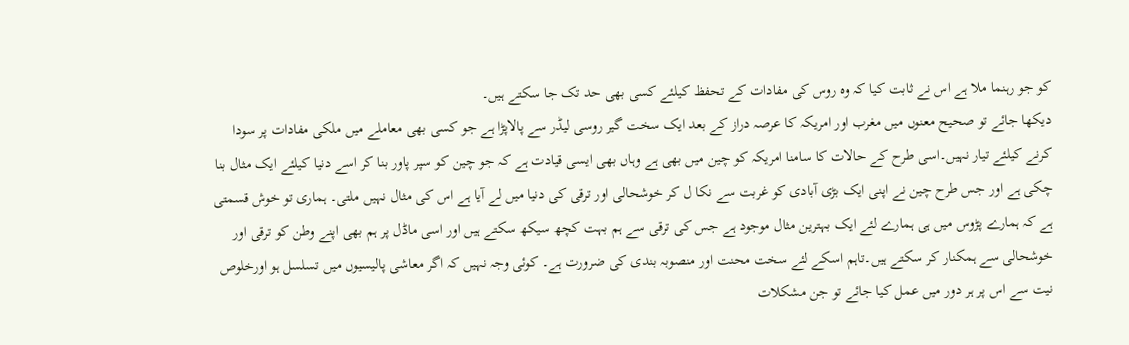کو جو رہنما ملا ہے اس نے ثابت کیا کہ وہ روس کی مفادات کے تحفظ کیلئے کسی بھی حد تک جا سکتے ہیں۔
دیکھا جائے تو صحیح معنوں میں مغرب اور امریکہ کا عرصہ دراز کے بعد ایک سخت گیر روسی لیڈر سے پالاپڑا ہے جو کسی بھی معاملے میں ملکی مفادات پر سودا کرنے کیلئے تیار نہیں۔اسی طرح کے حالات کا سامنا امریکہ کو چین میں بھی ہے وہاں بھی ایسی قیادت ہے کہ جو چین کو سپر پاور بنا کر اسے دنیا کیلئے ایک مثال بنا چکی ہے اور جس طرح چین نے اپنی ایک بڑی آبادی کو غربت سے نکا ل کر خوشحالی اور ترقی کی دنیا میں لے آیا ہے اس کی مثال نہیں ملتی۔ ہماری تو خوش قسمتی ہے کہ ہمارے پڑوس میں ہی ہمارے لئے ایک بہترین مثال موجود ہے جس کی ترقی سے ہم بہت کچھ سیکھ سکتے ہیں اور اسی ماڈل پر ہم بھی اپنے وطن کو ترقی اور خوشحالی سے ہمکنار کر سکتے ہیں۔تاہم اسکے لئے سخت محنت اور منصوبہ بندی کی ضرورت ہے۔ کوئی وجہ نہیں کہ اگر معاشی پالیسیوں میں تسلسل ہو اورخلوص نیت سے اس پر ہر دور میں عمل کیا جائے تو جن مشکلات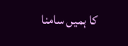کا ہمیں سامنا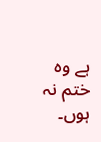ہے وہ ختم نہ ہوں۔